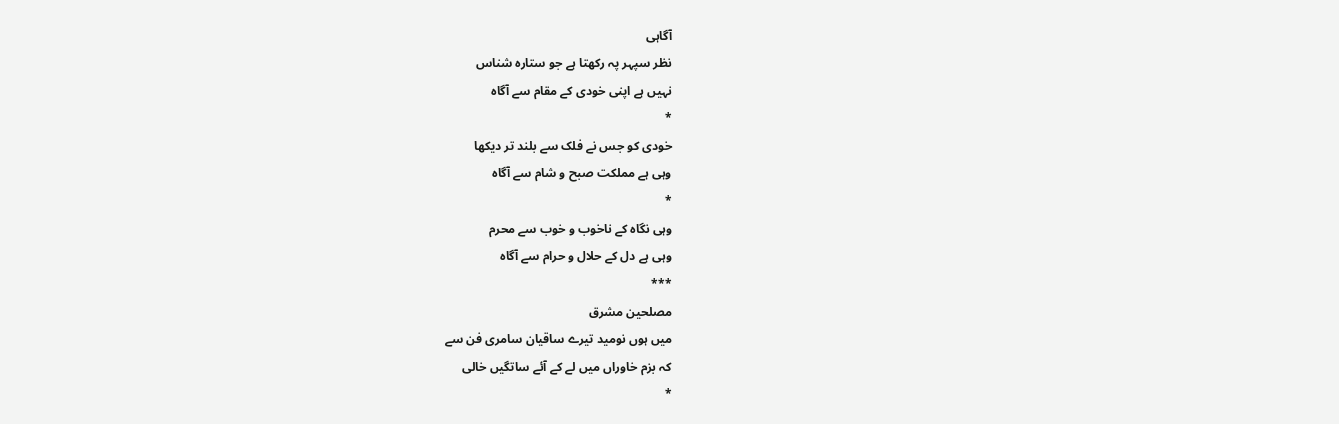آگاہی
نظر سپہر پہ رکھتا ہے جو ستارہ شناس
نہیں ہے اپنی خودی کے مقام سے آگاہ
*
خودی کو جس نے فلک سے بلند تر دیکھا
وہی ہے مملکت صبح و شام سے آگاہ
*
وہی نگاہ کے ناخوب و خوب سے محرم
وہی ہے دل کے حلال و حرام سے آگاہ
***
مصلحین مشرق
میں ہوں نومید تیرے ساقیان سامری فن سے
کہ بزم خاوراں میں لے کے آئے ساتگیں خالی
*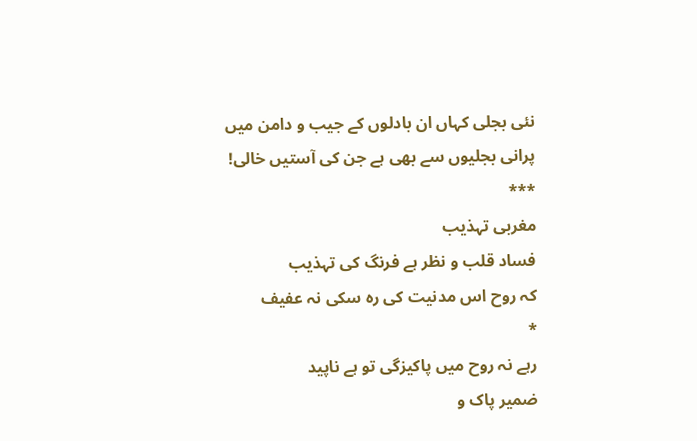نئی بجلی کہاں ان بادلوں کے جیب و دامن میں
پرانی بجلیوں سے بھی ہے جن کی آستیں خالی!
***
مغربی تہذیب
فساد قلب و نظر ہے فرنگ کی تہذیب
کہ روح اس مدنیت کی رہ سکی نہ عفیف
*
رہے نہ روح میں پاکیزگی تو ہے ناپید
ضمیر پاک و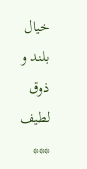خیال بلند و ذوق لطیف
***